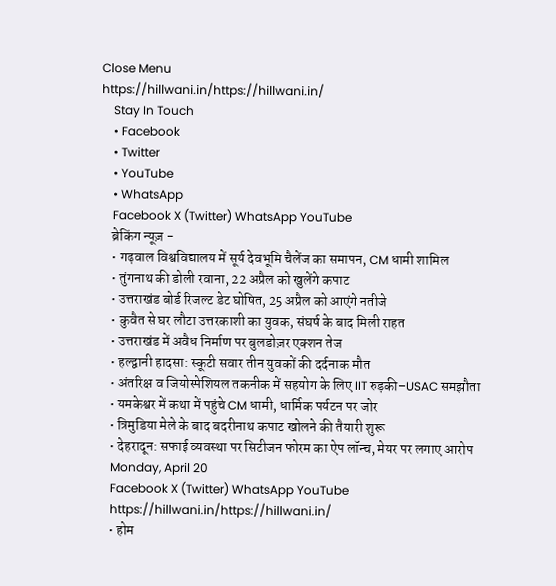Close Menu
https://hillwani.in/https://hillwani.in/
    Stay In Touch
    • Facebook
    • Twitter
    • YouTube
    • WhatsApp
    Facebook X (Twitter) WhatsApp YouTube
    ब्रेकिंग न्यूज़ -
    • गढ़वाल विश्वविद्यालय में सूर्य देवभूमि चैलेंज का समापन, CM धामी शामिल
    • तुंगनाथ की डोली रवाना, 22 अप्रैल को खुलेंगे कपाट
    • उत्तराखंड बोर्ड रिजल्ट डेट घोषित, 25 अप्रैल को आएंगे नतीजे
    • कुवैत से घर लौटा उत्तरकाशी का युवक, संघर्ष के बाद मिली राहत
    • उत्तराखंड में अवैध निर्माण पर बुलडोज़र एक्शन तेज
    • हल्द्वानी हादसा: स्कूटी सवार तीन युवकों की दर्दनाक मौत
    • अंतरिक्ष व जियोस्पेशियल तकनीक में सहयोग के लिए IIT रुड़की–USAC समझौता
    • यमकेश्वर में कथा में पहुंचे CM धामी, धार्मिक पर्यटन पर जोर
    • त्रिमुडिया मेले के बाद बदरीनाथ कपाट खोलने की तैयारी शुरू
    • देहरादून: सफाई व्यवस्था पर सिटीजन फोरम का ऐप लॉन्च, मेयर पर लगाए आरोप
    Monday, April 20
    Facebook X (Twitter) WhatsApp YouTube
    https://hillwani.in/https://hillwani.in/
    • होम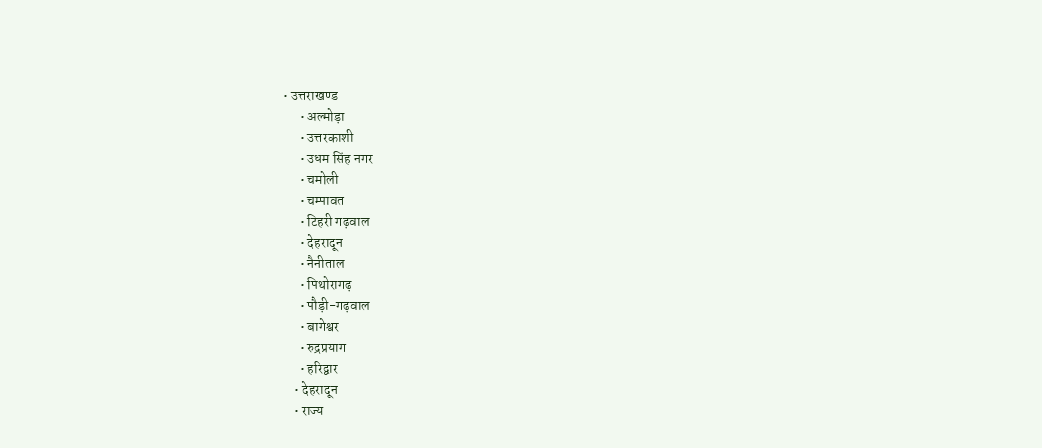• उत्तराखण्ड
      • अल्मोड़ा
      • उत्तरकाशी
      • उधम सिंह नगर
      • चमोली
      • चम्पावत
      • टिहरी गढ़वाल
      • देहरादून
      • नैनीताल
      • पिथोरागढ़
      • पौड़ी-गढ़वाल
      • बागेश्वर
      • रुद्रप्रयाग
      • हरिद्वार
    • देहरादून
    • राज्य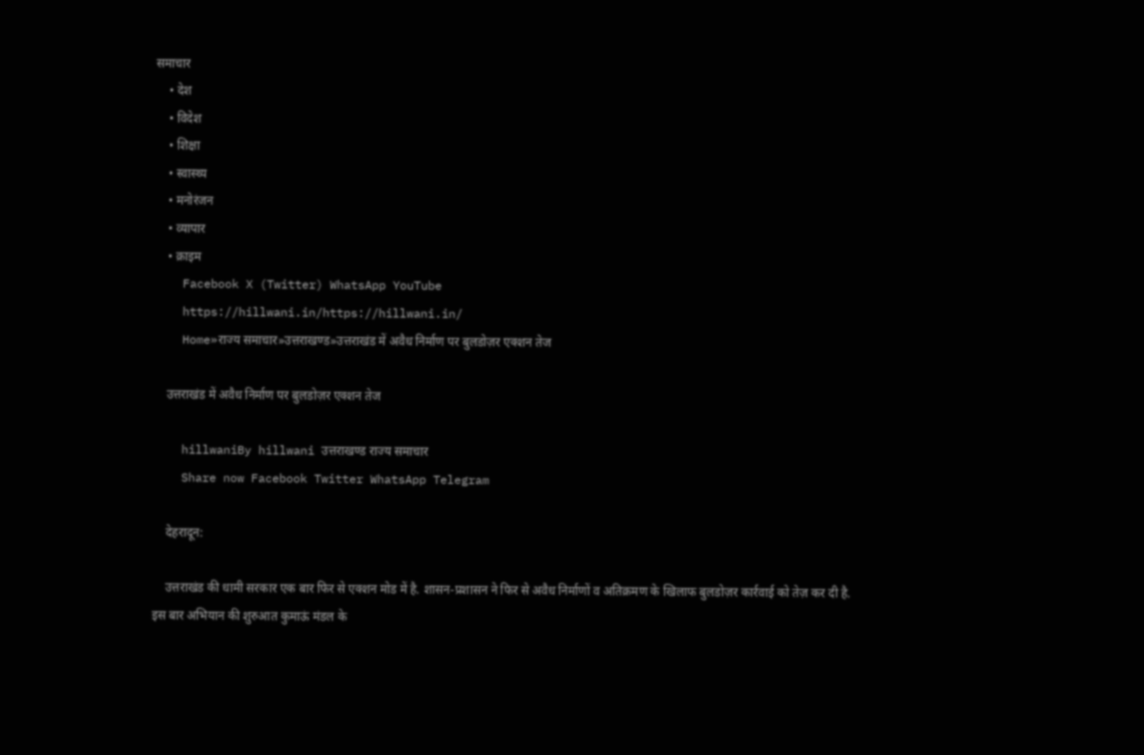समाचार
    • देश
    • विदेश
    • शिक्षा
    • स्वास्थ्य
    • मनोरंजन
    • व्यापार
    • क्राइम
    Facebook X (Twitter) WhatsApp YouTube
    https://hillwani.in/https://hillwani.in/
    Home»राज्य समाचार»उत्तराखण्ड»उत्तराखंड में अवैध निर्माण पर बुलडोज़र एक्शन तेज

    उत्तराखंड में अवैध निर्माण पर बुलडोज़र एक्शन तेज

    hillwaniBy hillwani उत्तराखण्ड राज्य समाचार
    Share now Facebook Twitter WhatsApp Telegram

    देहरादून:

    उत्तराखंड की धामी सरकार एक बार फिर से एक्शन मोड में है. शासन-प्रशासन ने फिर से अवैध निर्माणों व अतिक्रमण के खिलाफ बुलडोज़र कार्रवाई को तेज़ कर दी है. इस बार अभियान की शुरुआत कुमाऊं मंडल के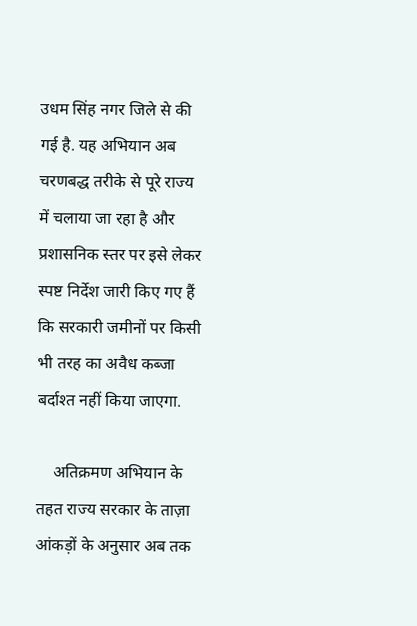उधम सिंह नगर जिले से की गई है. यह अभियान अब चरणबद्ध तरीके से पूरे राज्य में चलाया जा रहा है और प्रशासनिक स्तर पर इसे लेकर स्पष्ट निर्देश जारी किए गए हैं कि सरकारी जमीनों पर किसी भी तरह का अवैध कब्जा बर्दाश्त नहीं किया जाएगा.

    अतिक्रमण अभियान के तहत राज्य सरकार के ताज़ा आंकड़ों के अनुसार अब तक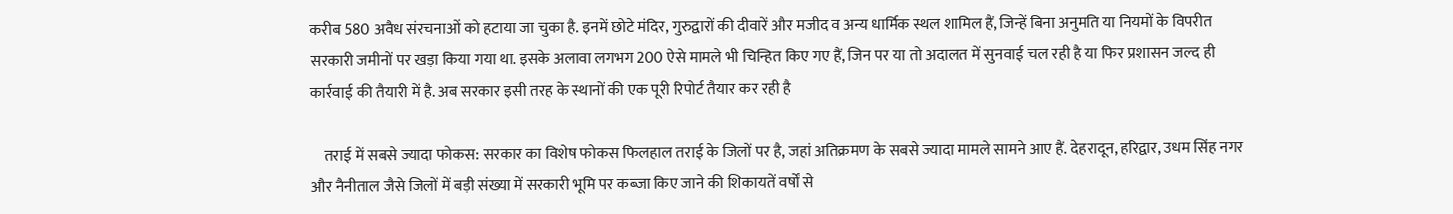करीब 580 अवैध संरचनाओं को हटाया जा चुका है. इनमें छोटे मंदिर, गुरुद्वारों की दीवारें और मजीद व अन्य धार्मिक स्थल शामिल हैं, जिन्हें बिना अनुमति या नियमों के विपरीत सरकारी जमीनों पर खड़ा किया गया था. इसके अलावा लगभग 200 ऐसे मामले भी चिन्हित किए गए हैं, जिन पर या तो अदालत में सुनवाई चल रही है या फिर प्रशासन जल्द ही कार्रवाई की तैयारी में है. अब सरकार इसी तरह के स्थानों की एक पूरी रिपोर्ट तैयार कर रही है

    तराई में सबसे ज्यादा फोकस: सरकार का विशेष फोकस फिलहाल तराई के जिलों पर है, जहां अतिक्रमण के सबसे ज्यादा मामले सामने आए हैं. देहरादून, हरिद्वार, उधम सिंह नगर और नैनीताल जैसे जिलों में बड़ी संख्या में सरकारी भूमि पर कब्जा किए जाने की शिकायतें वर्षों से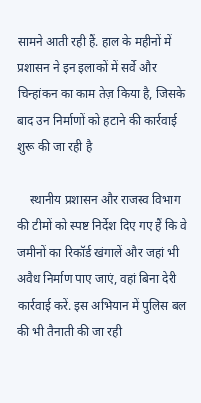सामने आती रही हैं. हाल के महीनों में प्रशासन ने इन इलाकों में सर्वे और चिन्हांकन का काम तेज़ किया है, जिसके बाद उन निर्माणों को हटाने की कार्रवाई शुरू की जा रही है

    स्थानीय प्रशासन और राजस्व विभाग की टीमों को स्पष्ट निर्देश दिए गए हैं कि वे जमीनों का रिकॉर्ड खंगालें और जहां भी अवैध निर्माण पाए जाएं, वहां बिना देरी कार्रवाई करें. इस अभियान में पुलिस बल की भी तैनाती की जा रही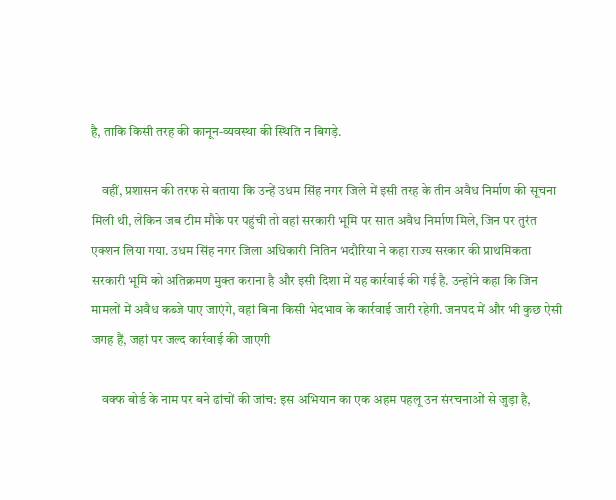है, ताकि किसी तरह की कानून-व्यवस्था की स्थिति न बिगड़े.

    वहीं, प्रशासन की तरफ से बताया कि उन्हें उधम सिंह नगर जिले में इसी तरह के तीन अवैध निर्माण की सूचना मिली थी, लेकिन जब टीम मौके पर पहुंची तो वहां सरकारी भूमि पर सात अवैध निर्माण मिले, जिन पर तुरंत एक्शन लिया गया. उधम सिंह नगर जिला अधिकारी नितिन भदौरिया ने कहा राज्य सरकार की प्राथमिकता सरकारी भूमि को अतिक्रमण मुक्त कराना है और इसी दिशा में यह कार्रवाई की गई है. उन्होंने कहा कि जिन मामलों में अवैध कब्जे पाए जाएंगे, वहां बिना किसी भेदभाव के कार्रवाई जारी रहेगी. जनपद में और भी कुछ ऐसी जगह हैं, जहां पर जल्द कार्रवाई की जाएगी

    वक्फ बोर्ड के नाम पर बने ढांचों की जांच: इस अभियान का एक अहम पहलू उन संरचनाओं से जुड़ा है,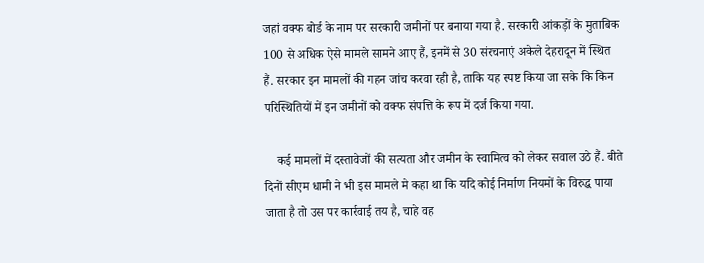जहां वक्फ बोर्ड के नाम पर सरकारी जमीनों पर बनाया गया है. सरकारी आंकड़ों के मुताबिक 100 से अधिक ऐसे मामले सामने आए हैं, इनमें से 30 संरचनाएं अकेले देहरादून में स्थित हैं. सरकार इन मामलों की गहन जांच करवा रही है, ताकि यह स्पष्ट किया जा सके कि किन परिस्थितियों में इन जमीनों को वक्फ संपत्ति के रूप में दर्ज किया गया.

    कई मामलों में दस्तावेजों की सत्यता और जमीन के स्वामित्व को लेकर सवाल उठे हैं. बीते दिनों सीएम धामी ने भी इस मामले मे कहा था कि यदि कोई निर्माण नियमों के विरुद्ध पाया जाता है तो उस पर कार्रवाई तय है, चाहे वह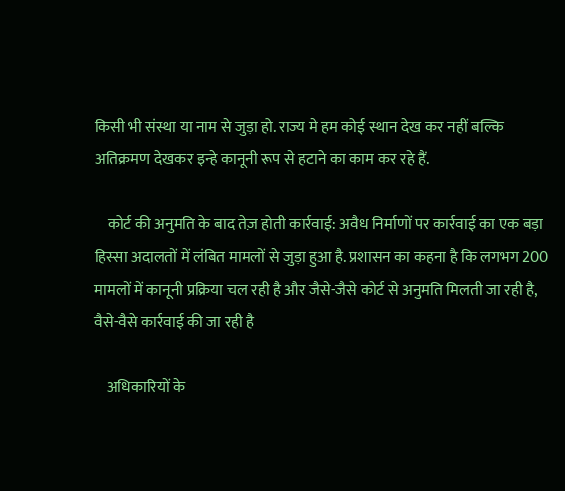किसी भी संस्था या नाम से जुड़ा हो. राज्य मे हम कोई स्थान देख कर नहीं बल्कि अतिक्रमण देखकर इन्हे कानूनी रूप से हटाने का काम कर रहे हैं.

    कोर्ट की अनुमति के बाद तेज़ होती कार्रवाई: अवैध निर्माणों पर कार्रवाई का एक बड़ा हिस्सा अदालतों में लंबित मामलों से जुड़ा हुआ है. प्रशासन का कहना है कि लगभग 200 मामलों में कानूनी प्रक्रिया चल रही है और जैसे-जैसे कोर्ट से अनुमति मिलती जा रही है, वैसे-वैसे कार्रवाई की जा रही है

    अधिकारियों के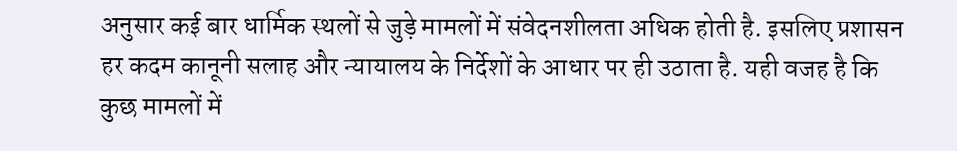अनुसार कई बार धार्मिक स्थलों से जुड़े मामलों में संवेदनशीलता अधिक होती है. इसलिए प्रशासन हर कदम कानूनी सलाह और न्यायालय के निर्देशों के आधार पर ही उठाता है. यही वजह है कि कुछ मामलों में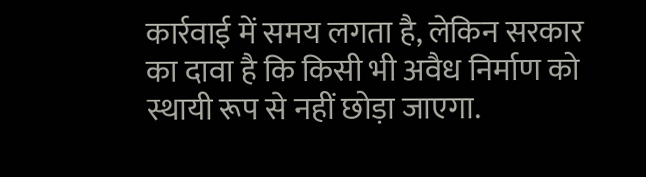कार्रवाई में समय लगता है, लेकिन सरकार का दावा है कि किसी भी अवैध निर्माण को स्थायी रूप से नहीं छोड़ा जाएगा.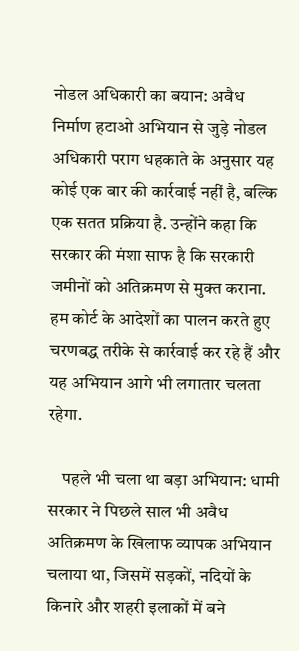नोडल अधिकारी का बयान: अवैध निर्माण हटाओ अभियान से जुड़े नोडल अधिकारी पराग धहकाते के अनुसार यह कोई एक बार की कार्रवाई नहीं है, बल्कि एक सतत प्रक्रिया है. उन्होंने कहा कि सरकार की मंशा साफ है कि सरकारी जमीनों को अतिक्रमण से मुक्त कराना. हम कोर्ट के आदेशों का पालन करते हुए चरणबद्ध तरीके से कार्रवाई कर रहे हैं और यह अभियान आगे भी लगातार चलता रहेगा.

    पहले भी चला था बड़ा अभियान: धामी सरकार ने पिछले साल भी अवैध अतिक्रमण के खिलाफ व्यापक अभियान चलाया था, जिसमें सड़कों, नदियों के किनारे और शहरी इलाकों में बने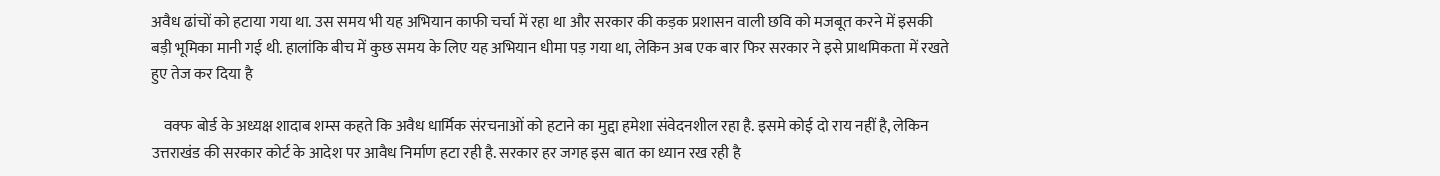अवैध ढांचों को हटाया गया था. उस समय भी यह अभियान काफी चर्चा में रहा था और सरकार की कड़क प्रशासन वाली छवि को मजबूत करने में इसकी बड़ी भूमिका मानी गई थी. हालांकि बीच में कुछ समय के लिए यह अभियान धीमा पड़ गया था, लेकिन अब एक बार फिर सरकार ने इसे प्राथमिकता में रखते हुए तेज कर दिया है

    वक्फ बोर्ड के अध्यक्ष शादाब शम्स कहते कि अवैध धार्मिक संरचनाओं को हटाने का मुद्दा हमेशा संवेदनशील रहा है. इसमे कोई दो राय नहीं है, लेकिन उत्तराखंड की सरकार कोर्ट के आदेश पर आवैध निर्माण हटा रही है. सरकार हर जगह इस बात का ध्यान रख रही है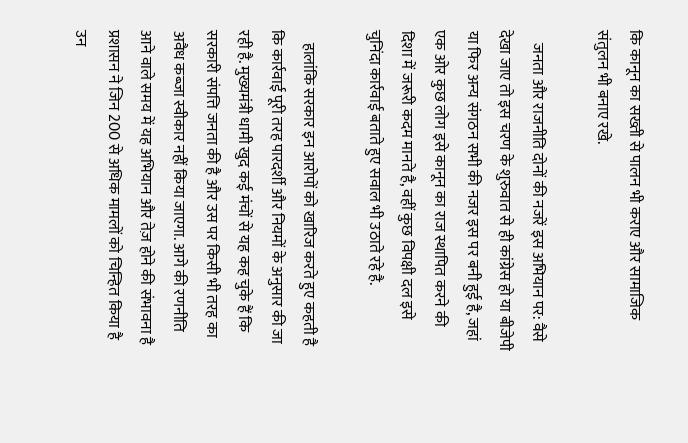कि कानून का सख्ती से पालन भी कराए और सामाजिक संतुलन भी बनाए रखे.

    जनता और राजनीति दोनों की नजरें इस अभियान पर: वैसे देखा जाए तो इस चरण के शुरुवात से ही कांग्रेस हो या बीजेपी या फिर अन्य संगठन सभी की नजर इस पर बनी हुई है, जहां एक ओर कुछ लोग इसे कानून का राज स्थापित करने की दिशा में जरूरी कदम मानते है, वहीं कुछ विपक्षी दल इसे चुनिंदा कार्रवाई बताते हुए सवाल भी उठाते रहे है.

    हालांकि सरकार इन आरोपों को खारिज करते हुए कहती है कि कार्रवाई पूरी तरह पारदर्शी और नियमों के अनुसार की जा रही है. मुख्यमंत्री धामी खुद कई मंचों से यह कह चुके हैं कि सरकारी संपत्ति जनता की है और उस पर किसी भी तरह का अवैध कब्जा स्वीकार नहीं किया जाएगा. आगे की रणनीति आने वाले समय में यह अभियान और तेज़ होने की संभावना है प्रशासन ने जिन 200 से अधिक मामलों को चिन्हित किया है उन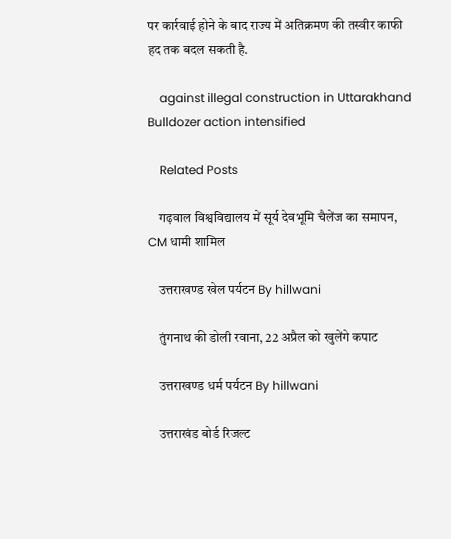पर कार्रवाई होने के बाद राज्य में अतिक्रमण की तस्वीर काफी हद तक बदल सकती है.

    against illegal construction in Uttarakhand Bulldozer action intensified

    Related Posts

    गढ़वाल विश्वविद्यालय में सूर्य देवभूमि चैलेंज का समापन, CM धामी शामिल

    उत्तराखण्ड खेल पर्यटन By hillwani

    तुंगनाथ की डोली रवाना, 22 अप्रैल को खुलेंगे कपाट

    उत्तराखण्ड धर्म पर्यटन By hillwani

    उत्तराखंड बोर्ड रिजल्ट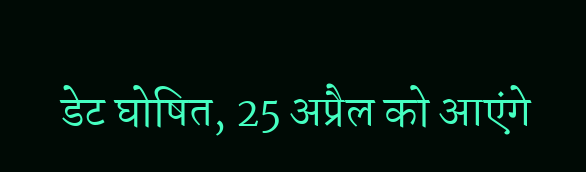डेट घोषित, 25 अप्रैल को आएंगे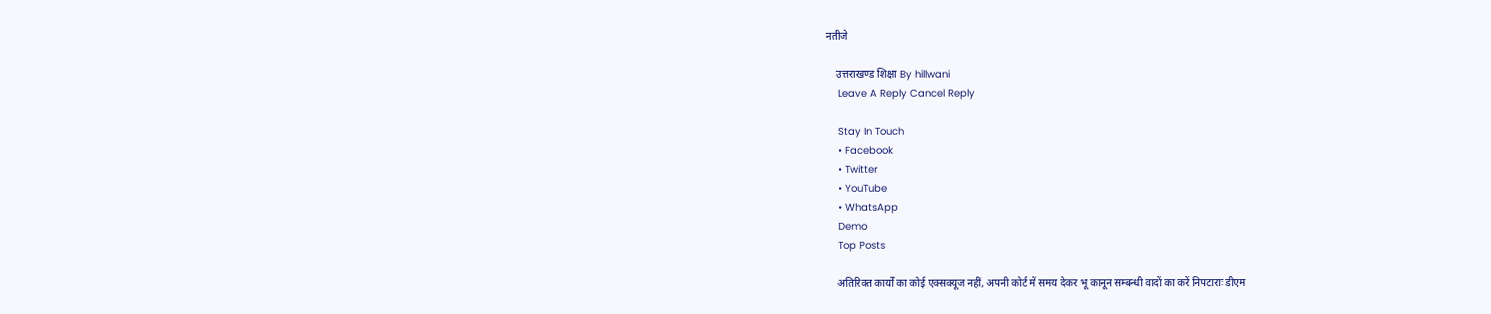नतीजे

    उत्तराखण्ड शिक्षा By hillwani
    Leave A Reply Cancel Reply

    Stay In Touch
    • Facebook
    • Twitter
    • YouTube
    • WhatsApp
    Demo
    Top Posts

    अतिरिक्त कार्यों का कोई एक्सक्यूज नहीं, अपनी कोर्ट में समय देकर भू कानून सम्बन्धी वादों का करें निपटाराः डीएम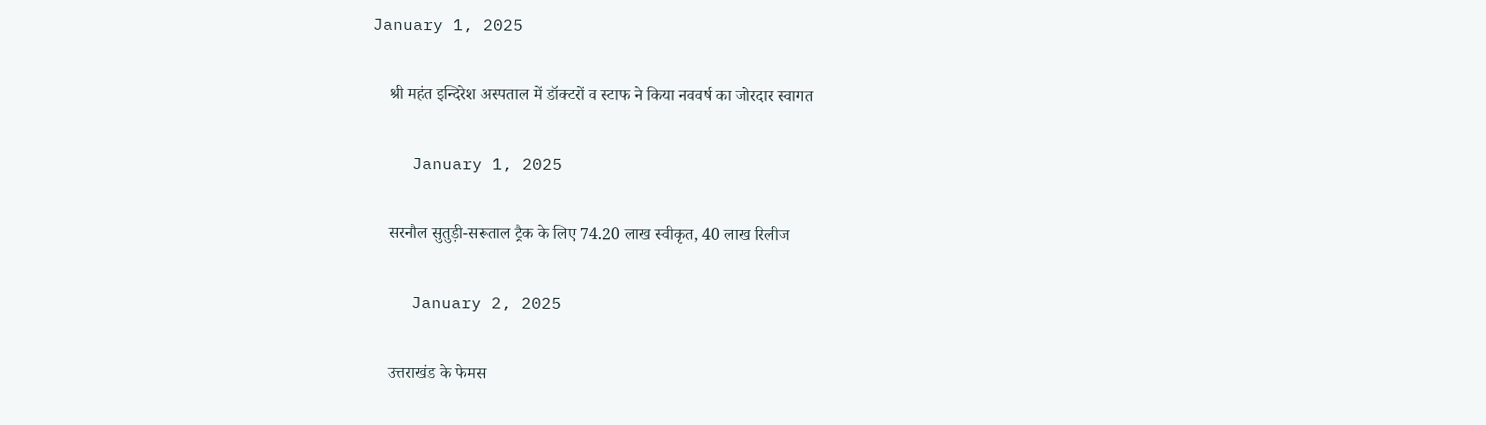January 1, 2025

    श्री महंत इन्दिरेश अस्पताल में डॉक्टरों व स्टाफ ने किया नववर्ष का जोरदार स्वागत

    January 1, 2025

    सरनौल सुतुड़ी-सरूताल ट्रैक के लिए 74.20 लाख स्वीकृत, 40 लाख रिलीज

    January 2, 2025

    उत्तराखंड के फेमस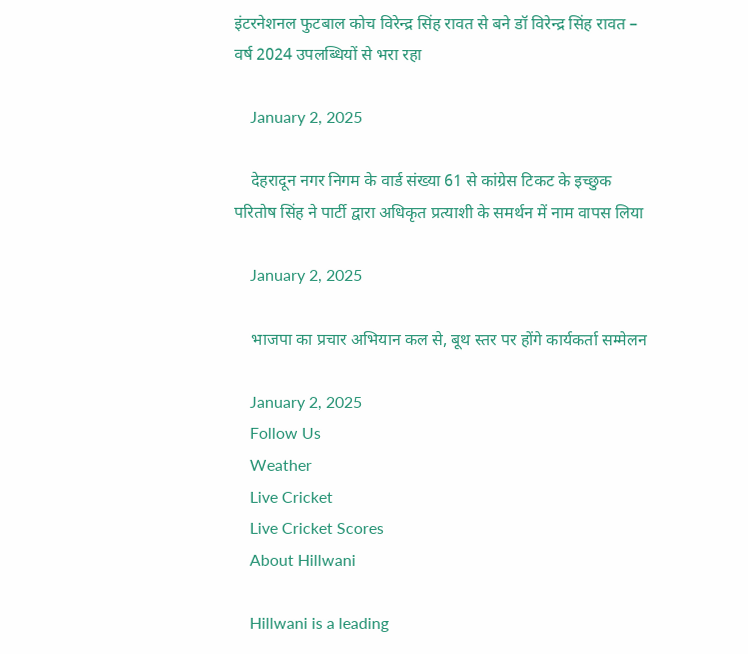इंटरनेशनल फुटबाल कोच विरेन्द्र सिंह रावत से बने डॉ विरेन्द्र सिंह रावत – वर्ष 2024 उपलब्धियों से भरा रहा

    January 2, 2025

    देहरादून नगर निगम के वार्ड संख्या 61 से कांग्रेस टिकट के इच्छुक परितोष सिंह ने पार्टी द्वारा अधिकृत प्रत्याशी के समर्थन में नाम वापस लिया

    January 2, 2025

    भाजपा का प्रचार अभियान कल से, बूथ स्तर पर होंगे कार्यकर्ता सम्मेलन

    January 2, 2025
    Follow Us
    Weather
    Live Cricket
    Live Cricket Scores
    About Hillwani

    Hillwani is a leading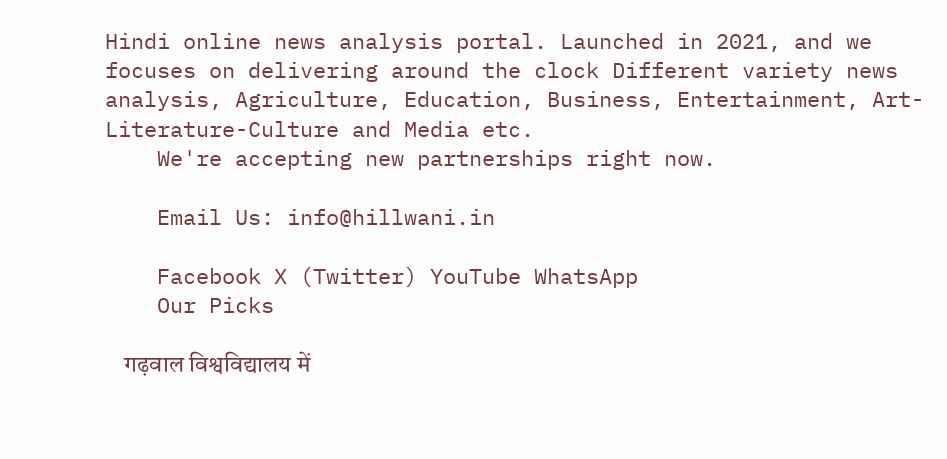Hindi online news analysis portal. Launched in 2021, and we focuses on delivering around the clock Different variety news analysis, Agriculture, Education, Business, Entertainment, Art-Literature-Culture and Media etc.
    We're accepting new partnerships right now.

    Email Us: info@hillwani.in

    Facebook X (Twitter) YouTube WhatsApp
    Our Picks

    गढ़वाल विश्वविद्यालय में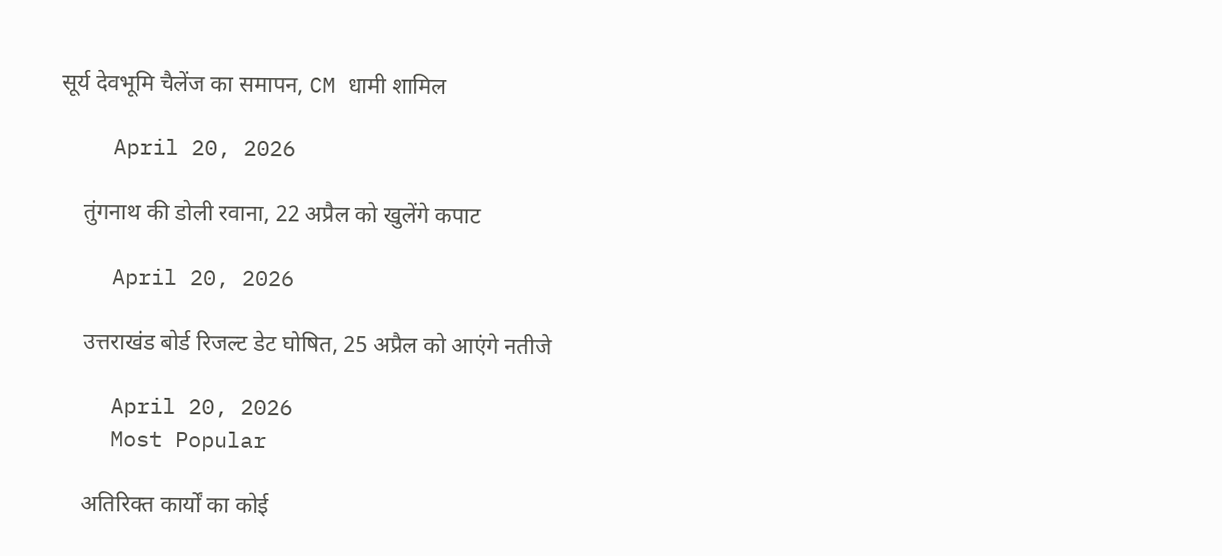सूर्य देवभूमि चैलेंज का समापन, CM धामी शामिल

    April 20, 2026

    तुंगनाथ की डोली रवाना, 22 अप्रैल को खुलेंगे कपाट

    April 20, 2026

    उत्तराखंड बोर्ड रिजल्ट डेट घोषित, 25 अप्रैल को आएंगे नतीजे

    April 20, 2026
    Most Popular

    अतिरिक्त कार्यों का कोई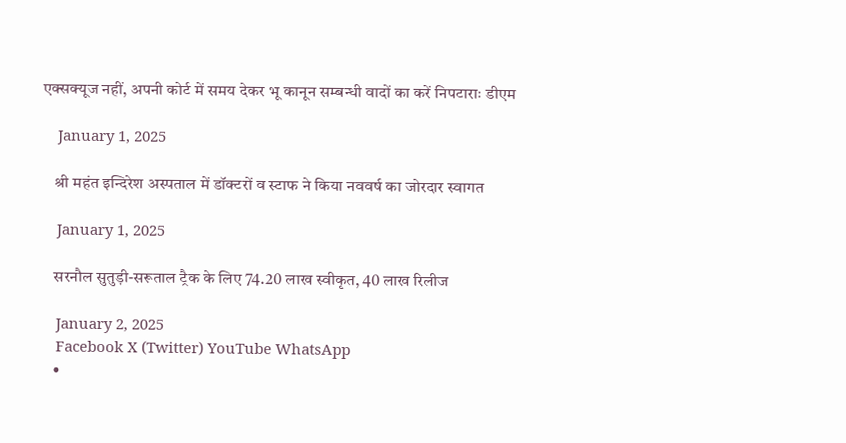एक्सक्यूज नहीं, अपनी कोर्ट में समय देकर भू कानून सम्बन्धी वादों का करें निपटाराः डीएम

    January 1, 2025

    श्री महंत इन्दिरेश अस्पताल में डॉक्टरों व स्टाफ ने किया नववर्ष का जोरदार स्वागत

    January 1, 2025

    सरनौल सुतुड़ी-सरूताल ट्रैक के लिए 74.20 लाख स्वीकृत, 40 लाख रिलीज

    January 2, 2025
    Facebook X (Twitter) YouTube WhatsApp
    •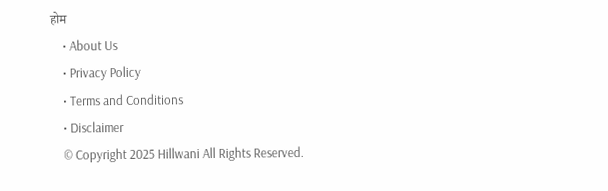होम
    • About Us
    • Privacy Policy
    • Terms and Conditions
    • Disclaimer
    © Copyright 2025 Hillwani All Rights Reserved.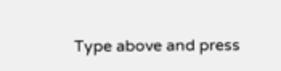Type above and press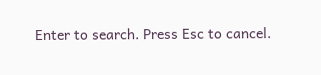Enter to search. Press Esc to cancel.